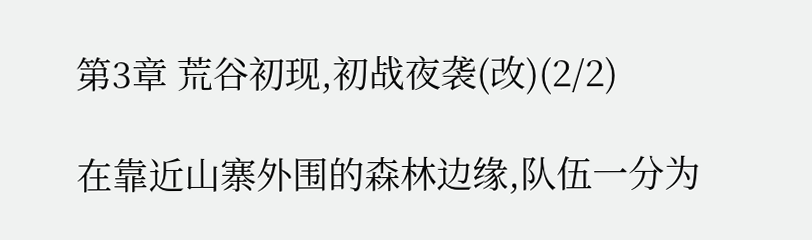第3章 荒谷初现,初战夜袭(改)(2/2)

在靠近山寨外围的森林边缘,队伍一分为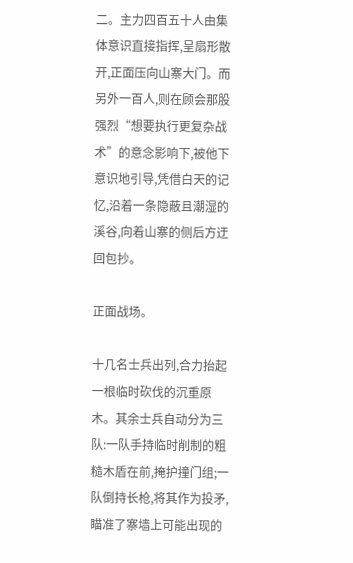二。主力四百五十人由集体意识直接指挥,呈扇形散开,正面压向山寨大门。而另外一百人,则在顾会那股强烈“想要执行更复杂战术”的意念影响下,被他下意识地引导,凭借白天的记忆,沿着一条隐蔽且潮湿的溪谷,向着山寨的侧后方迂回包抄。

正面战场。

十几名士兵出列,合力抬起一根临时砍伐的沉重原木。其余士兵自动分为三队:一队手持临时削制的粗糙木盾在前,掩护撞门组;一队倒持长枪,将其作为投矛,瞄准了寨墙上可能出现的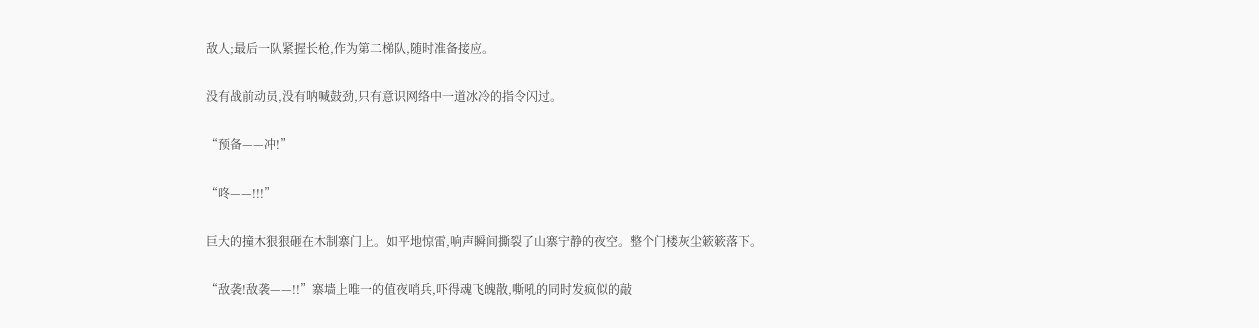敌人;最后一队紧握长枪,作为第二梯队,随时准备接应。

没有战前动员,没有呐喊鼓劲,只有意识网络中一道冰冷的指令闪过。

“预备——冲!”

“咚——!!!”

巨大的撞木狠狠砸在木制寨门上。如平地惊雷,响声瞬间撕裂了山寨宁静的夜空。整个门楼灰尘簌簌落下。

“敌袭!敌袭——!!”寨墙上唯一的值夜哨兵,吓得魂飞魄散,嘶吼的同时发疯似的敲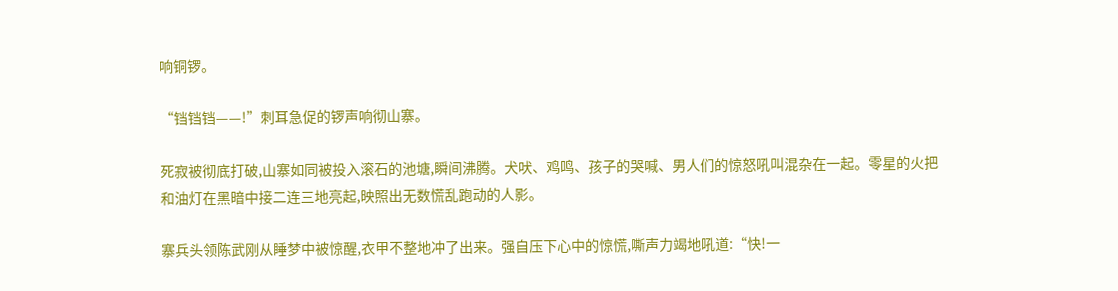响铜锣。

“铛铛铛——!”刺耳急促的锣声响彻山寨。

死寂被彻底打破,山寨如同被投入滚石的池塘,瞬间沸腾。犬吠、鸡鸣、孩子的哭喊、男人们的惊怒吼叫混杂在一起。零星的火把和油灯在黑暗中接二连三地亮起,映照出无数慌乱跑动的人影。

寨兵头领陈武刚从睡梦中被惊醒,衣甲不整地冲了出来。强自压下心中的惊慌,嘶声力竭地吼道:“快!一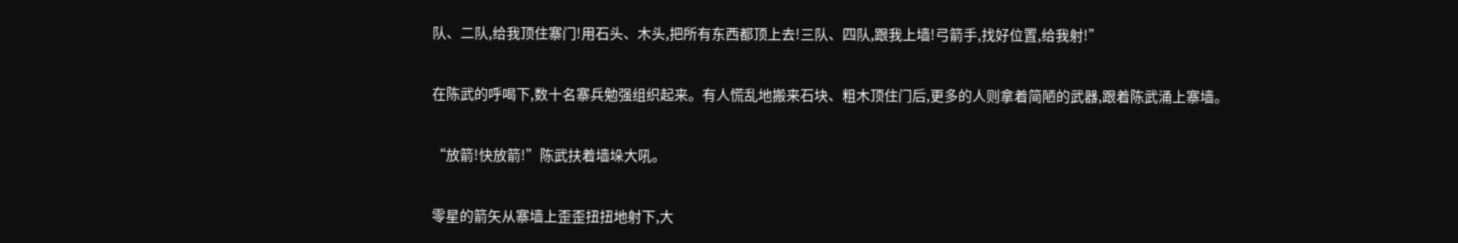队、二队,给我顶住寨门!用石头、木头,把所有东西都顶上去!三队、四队,跟我上墙!弓箭手,找好位置,给我射!”

在陈武的呼喝下,数十名寨兵勉强组织起来。有人慌乱地搬来石块、粗木顶住门后,更多的人则拿着简陋的武器,跟着陈武涌上寨墙。

“放箭!快放箭!”陈武扶着墙垛大吼。

零星的箭矢从寨墙上歪歪扭扭地射下,大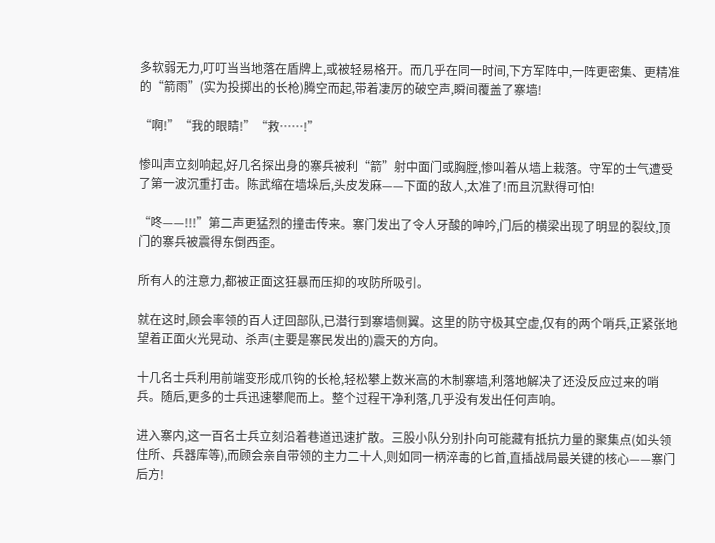多软弱无力,叮叮当当地落在盾牌上,或被轻易格开。而几乎在同一时间,下方军阵中,一阵更密集、更精准的“箭雨”(实为投掷出的长枪)腾空而起,带着凄厉的破空声,瞬间覆盖了寨墙!

“啊!”“我的眼睛!”“救……!”

惨叫声立刻响起,好几名探出身的寨兵被利“箭”射中面门或胸膛,惨叫着从墙上栽落。守军的士气遭受了第一波沉重打击。陈武缩在墙垛后,头皮发麻——下面的敌人,太准了!而且沉默得可怕!

“咚——!!!”第二声更猛烈的撞击传来。寨门发出了令人牙酸的呻吟,门后的横梁出现了明显的裂纹,顶门的寨兵被震得东倒西歪。

所有人的注意力,都被正面这狂暴而压抑的攻防所吸引。

就在这时,顾会率领的百人迂回部队,已潜行到寨墙侧翼。这里的防守极其空虚,仅有的两个哨兵,正紧张地望着正面火光晃动、杀声(主要是寨民发出的)震天的方向。

十几名士兵利用前端变形成爪钩的长枪,轻松攀上数米高的木制寨墙,利落地解决了还没反应过来的哨兵。随后,更多的士兵迅速攀爬而上。整个过程干净利落,几乎没有发出任何声响。

进入寨内,这一百名士兵立刻沿着巷道迅速扩散。三股小队分别扑向可能藏有抵抗力量的聚集点(如头领住所、兵器库等),而顾会亲自带领的主力二十人,则如同一柄淬毒的匕首,直插战局最关键的核心——寨门后方!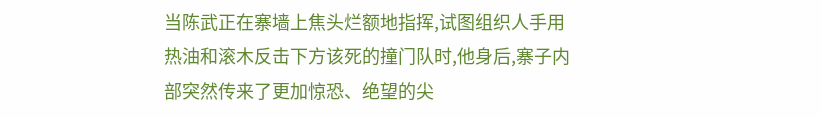当陈武正在寨墙上焦头烂额地指挥,试图组织人手用热油和滚木反击下方该死的撞门队时,他身后,寨子内部突然传来了更加惊恐、绝望的尖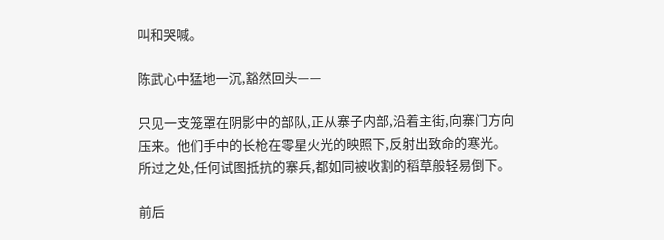叫和哭喊。

陈武心中猛地一沉,豁然回头——

只见一支笼罩在阴影中的部队,正从寨子内部,沿着主街,向寨门方向压来。他们手中的长枪在零星火光的映照下,反射出致命的寒光。所过之处,任何试图抵抗的寨兵,都如同被收割的稻草般轻易倒下。

前后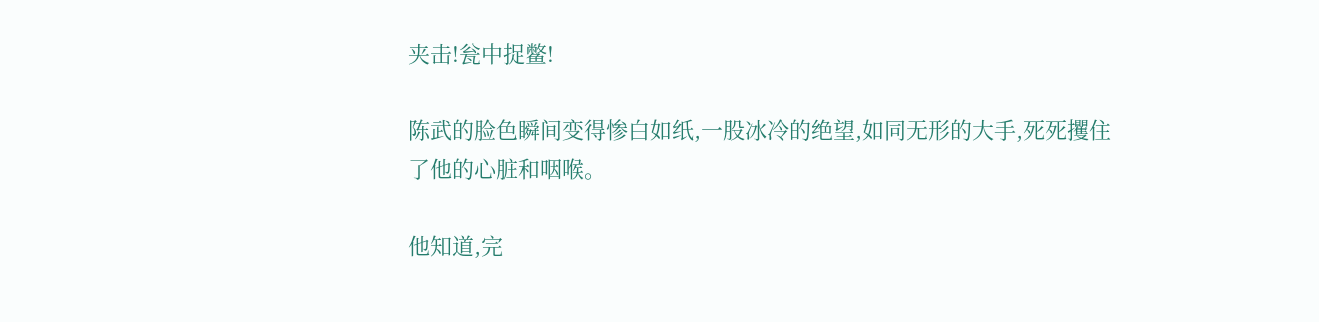夹击!瓮中捉鳖!

陈武的脸色瞬间变得惨白如纸,一股冰冷的绝望,如同无形的大手,死死攫住了他的心脏和咽喉。

他知道,完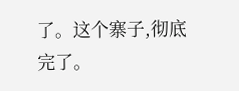了。这个寨子,彻底完了。